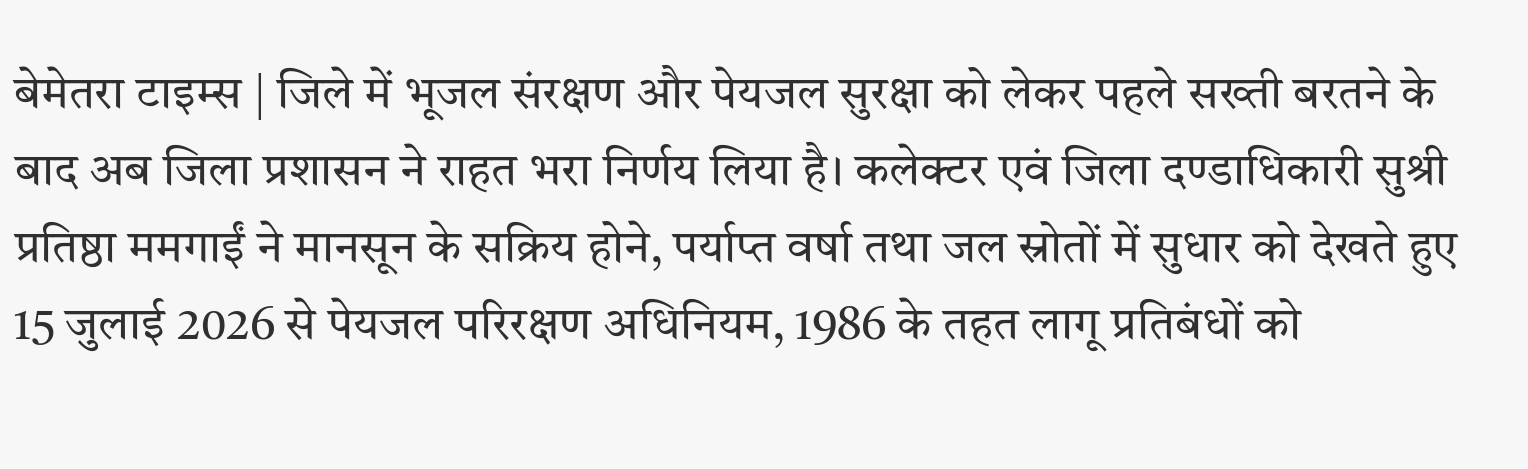बेमेतरा टाइम्स | जिले में भूजल संरक्षण और पेयजल सुरक्षा को लेकर पहले सख्ती बरतने के बाद अब जिला प्रशासन ने राहत भरा निर्णय लिया है। कलेक्टर एवं जिला दण्डाधिकारी सुश्री प्रतिष्ठा ममगाईं ने मानसून के सक्रिय होने, पर्याप्त वर्षा तथा जल स्रोतों में सुधार को देखते हुए 15 जुलाई 2026 से पेयजल परिरक्षण अधिनियम, 1986 के तहत लागू प्रतिबंधों को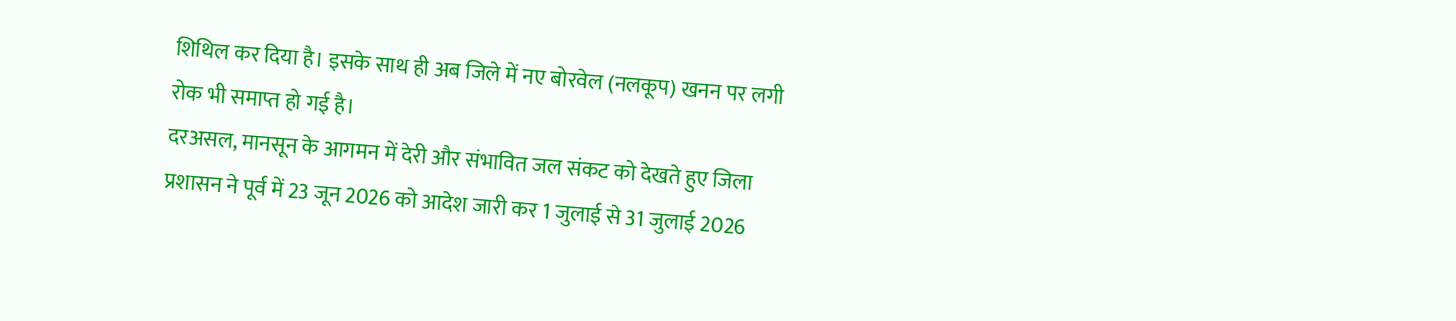शिथिल कर दिया है। इसके साथ ही अब जिले में नए बोरवेल (नलकूप) खनन पर लगी रोक भी समाप्त हो गई है।
दरअसल, मानसून के आगमन में देरी और संभावित जल संकट को देखते हुए जिला प्रशासन ने पूर्व में 23 जून 2026 को आदेश जारी कर 1 जुलाई से 31 जुलाई 2026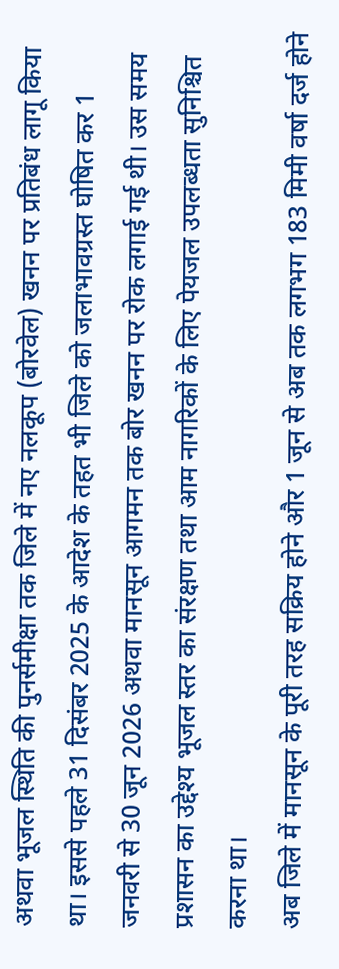अथवा भूजल स्थिति की पुनर्समीक्षा तक जिले में नए नलकूप (बोरवेल) खनन पर प्रतिबंध लागू किया था। इससे पहले 31 दिसंबर 2025 के आदेश के तहत भी जिले को जलाभावग्रस्त घोषित कर 1 जनवरी से 30 जून 2026 अथवा मानसून आगमन तक बोर खनन पर रोक लगाई गई थी। उस समय प्रशासन का उद्देश्य भूजल स्तर का संरक्षण तथा आम नागरिकों के लिए पेयजल उपलब्धता सुनिश्चित करना था।
अब जिले में मानसून के पूरी तरह सक्रिय होने और 1 जून से अब तक लगभग 183 मिमी वर्षा दर्ज होने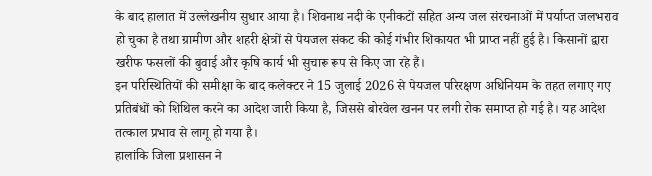के बाद हालात में उल्लेखनीय सुधार आया है। शिवनाथ नदी के एनीकटों सहित अन्य जल संरचनाओं में पर्याप्त जलभराव हो चुका है तथा ग्रामीण और शहरी क्षेत्रों से पेयजल संकट की कोई गंभीर शिकायत भी प्राप्त नहीं हुई है। किसानों द्वारा खरीफ फसलों की बुवाई और कृषि कार्य भी सुचारू रूप से किए जा रहे हैं।
इन परिस्थितियों की समीक्षा के बाद कलेक्टर ने 15 जुलाई 2026 से पेयजल परिरक्षण अधिनियम के तहत लगाए गए प्रतिबंधों को शिथिल करने का आदेश जारी किया है, जिससे बोरवेल खनन पर लगी रोक समाप्त हो गई है। यह आदेश तत्काल प्रभाव से लागू हो गया है।
हालांकि जिला प्रशासन ने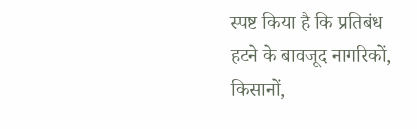स्पष्ट किया है कि प्रतिबंध हटने के बावजूद नागरिकों, किसानों,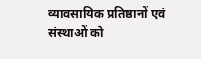व्यावसायिक प्रतिष्ठानों एवं संस्थाओं को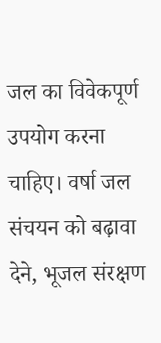जल का विवेकपूर्ण उपयोग करना चाहिए। वर्षा जल संचयन को बढ़ावा देने, भूजल संरक्षण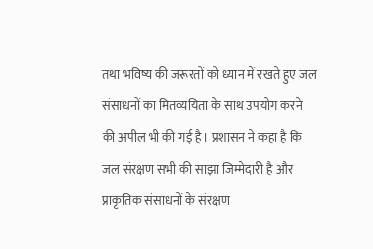तथा भविष्य की जरूरतों को ध्यान में रखते हुए जल संसाधनों का मितव्ययिता के साथ उपयोग करने की अपील भी की गई है। प्रशासन ने कहा है कि जल संरक्षण सभी की साझा जिम्मेदारी है और प्राकृतिक संसाधनों के संरक्षण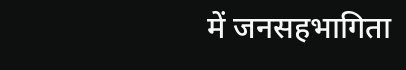में जनसहभागिता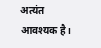अत्यंत आवश्यक है।